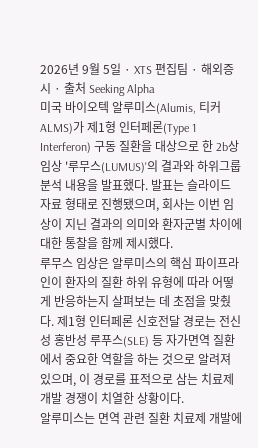2026년 9월 5일 · XTS 편집팀 · 해외증시 · 출처 Seeking Alpha
미국 바이오텍 알루미스(Alumis, 티커 ALMS)가 제1형 인터페론(Type 1 Interferon) 구동 질환을 대상으로 한 2b상 임상 '루무스(LUMUS)'의 결과와 하위그룹 분석 내용을 발표했다. 발표는 슬라이드 자료 형태로 진행됐으며, 회사는 이번 임상이 지닌 결과의 의미와 환자군별 차이에 대한 통찰을 함께 제시했다.
루무스 임상은 알루미스의 핵심 파이프라인이 환자의 질환 하위 유형에 따라 어떻게 반응하는지 살펴보는 데 초점을 맞췄다. 제1형 인터페론 신호전달 경로는 전신성 홍반성 루푸스(SLE) 등 자가면역 질환에서 중요한 역할을 하는 것으로 알려져 있으며, 이 경로를 표적으로 삼는 치료제 개발 경쟁이 치열한 상황이다.
알루미스는 면역 관련 질환 치료제 개발에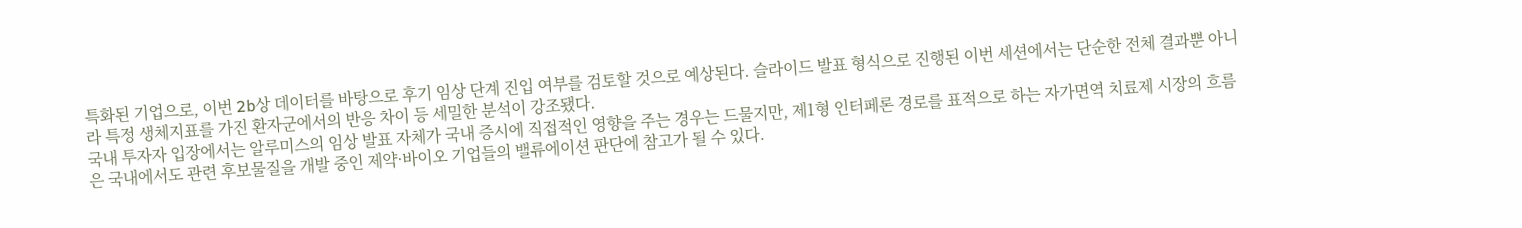특화된 기업으로, 이번 2b상 데이터를 바탕으로 후기 임상 단계 진입 여부를 검토할 것으로 예상된다. 슬라이드 발표 형식으로 진행된 이번 세션에서는 단순한 전체 결과뿐 아니라 특정 생체지표를 가진 환자군에서의 반응 차이 등 세밀한 분석이 강조됐다.
국내 투자자 입장에서는 알루미스의 임상 발표 자체가 국내 증시에 직접적인 영향을 주는 경우는 드물지만, 제1형 인터페론 경로를 표적으로 하는 자가면역 치료제 시장의 흐름은 국내에서도 관련 후보물질을 개발 중인 제약·바이오 기업들의 밸류에이션 판단에 참고가 될 수 있다.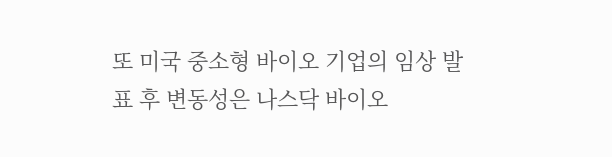또 미국 중소형 바이오 기업의 임상 발표 후 변동성은 나스닥 바이오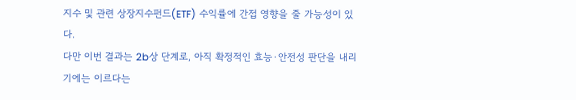지수 및 관련 상장지수펀드(ETF) 수익률에 간접 영향을 줄 가능성이 있다.
다만 이번 결과는 2b상 단계로, 아직 확정적인 효능·안전성 판단을 내리기에는 이르다는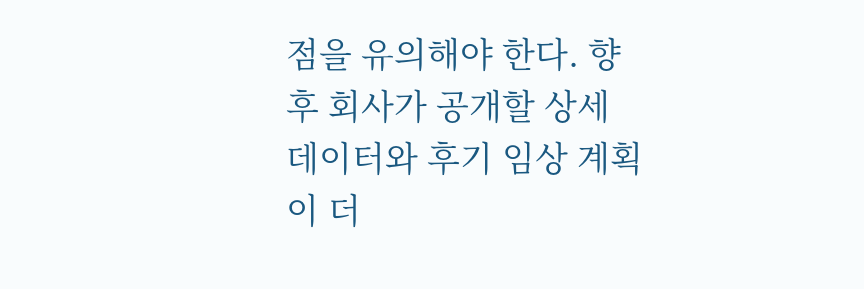점을 유의해야 한다. 향후 회사가 공개할 상세 데이터와 후기 임상 계획이 더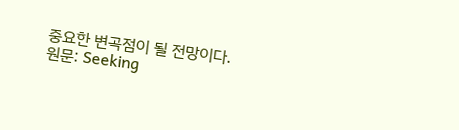중요한 변곡점이 될 전망이다.
원문: Seeking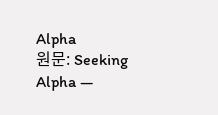Alpha
원문: Seeking Alpha —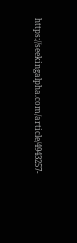https://seekingalpha.com/article/4943257-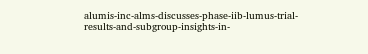alumis-inc-alms-discusses-phase-iib-lumus-trial-results-and-subgroup-insights-in-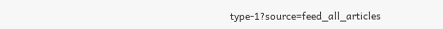type-1?source=feed_all_articles